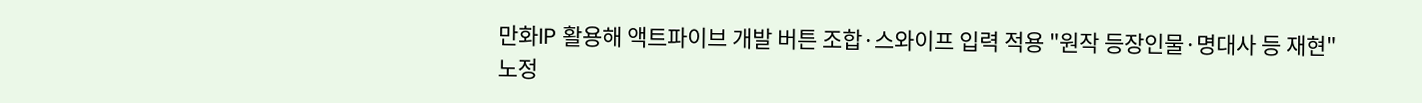만화IP 활용해 액트파이브 개발 버튼 조합·스와이프 입력 적용 "원작 등장인물·명대사 등 재현"
노정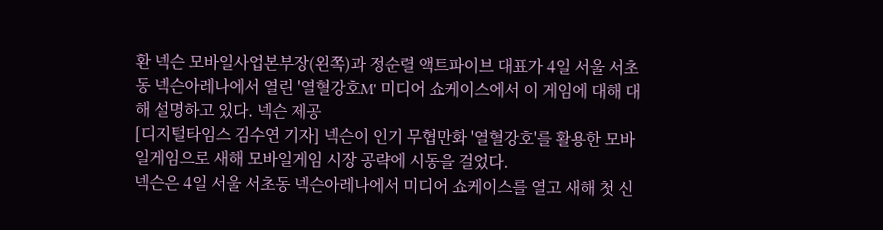환 넥슨 모바일사업본부장(왼쪽)과 정순렬 액트파이브 대표가 4일 서울 서초동 넥슨아레나에서 열린 '열혈강호M' 미디어 쇼케이스에서 이 게임에 대해 대해 설명하고 있다. 넥슨 제공
[디지털타임스 김수연 기자] 넥슨이 인기 무협만화 '열혈강호'를 활용한 모바일게임으로 새해 모바일게임 시장 공략에 시동을 걸었다.
넥슨은 4일 서울 서초동 넥슨아레나에서 미디어 쇼케이스를 열고 새해 첫 신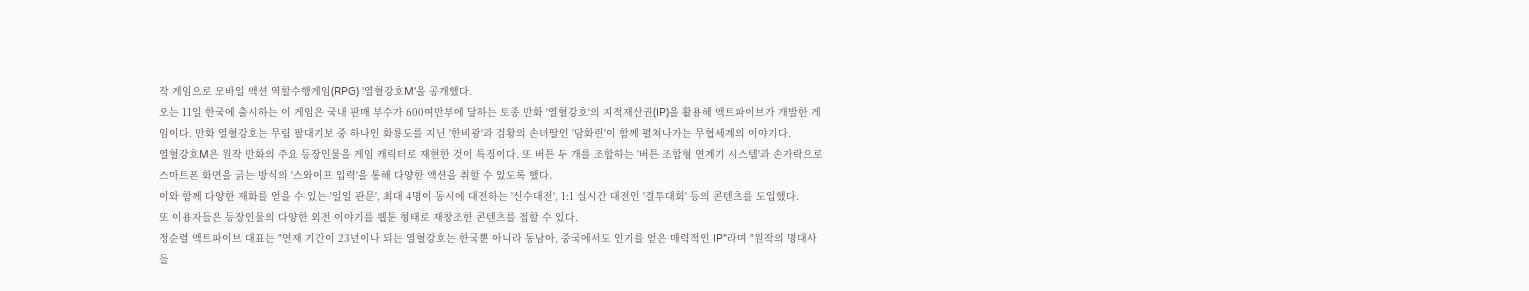작 게임으로 모바일 액션 역할수행게임(RPG) '열혈강호M'을 공개했다.
오는 11일 한국에 출시하는 이 게임은 국내 판매 부수가 600여만부에 달하는 토종 만화 '열혈강호'의 지적재산권(IP)을 활용해 액트파이브가 개발한 게임이다. 만화 열혈강호는 무림 팔대기보 중 하나인 화룡도를 지닌 '한비광'과 검황의 손녀딸인 '담화린'이 함께 펼쳐나가는 무협세계의 이야기다.
열혈강호M은 원작 만화의 주요 등장인물을 게임 캐릭터로 재현한 것이 특징이다. 또 버튼 두 개를 조합하는 '버튼 조합형 연계기 시스템'과 손가락으로 스마트폰 화면을 긁는 방식의 '스와이프 입력'을 통해 다양한 액션을 취할 수 있도록 했다.
이와 함께 다양한 재화를 얻을 수 있는 '일일 관문', 최대 4명이 동시에 대전하는 '신수대전', 1:1 실시간 대전인 '결투대회' 등의 콘텐츠를 도입했다.
또 이용자들은 등장인물의 다양한 외전 이야기를 웹툰 형태로 재창조한 콘텐츠를 접할 수 있다.
정순렬 액트파이브 대표는 "연재 기간이 23년이나 되는 열혈강호는 한국뿐 아니라 동남아, 중국에서도 인기를 얻은 매력적인 IP"라며 "원작의 명대사들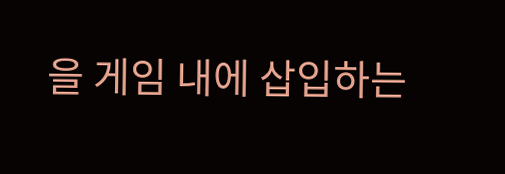을 게임 내에 삽입하는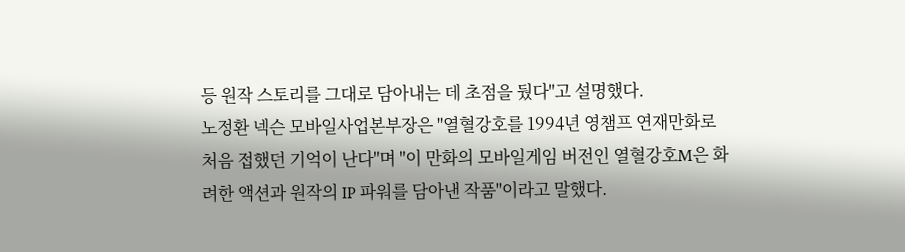등 원작 스토리를 그대로 담아내는 데 초점을 뒀다"고 설명했다.
노정환 넥슨 모바일사업본부장은 "열혈강호를 1994년 영챔프 연재만화로 처음 접했던 기억이 난다"며 "이 만화의 모바일게임 버전인 열혈강호M은 화려한 액션과 원작의 IP 파워를 담아낸 작품"이라고 말했다.